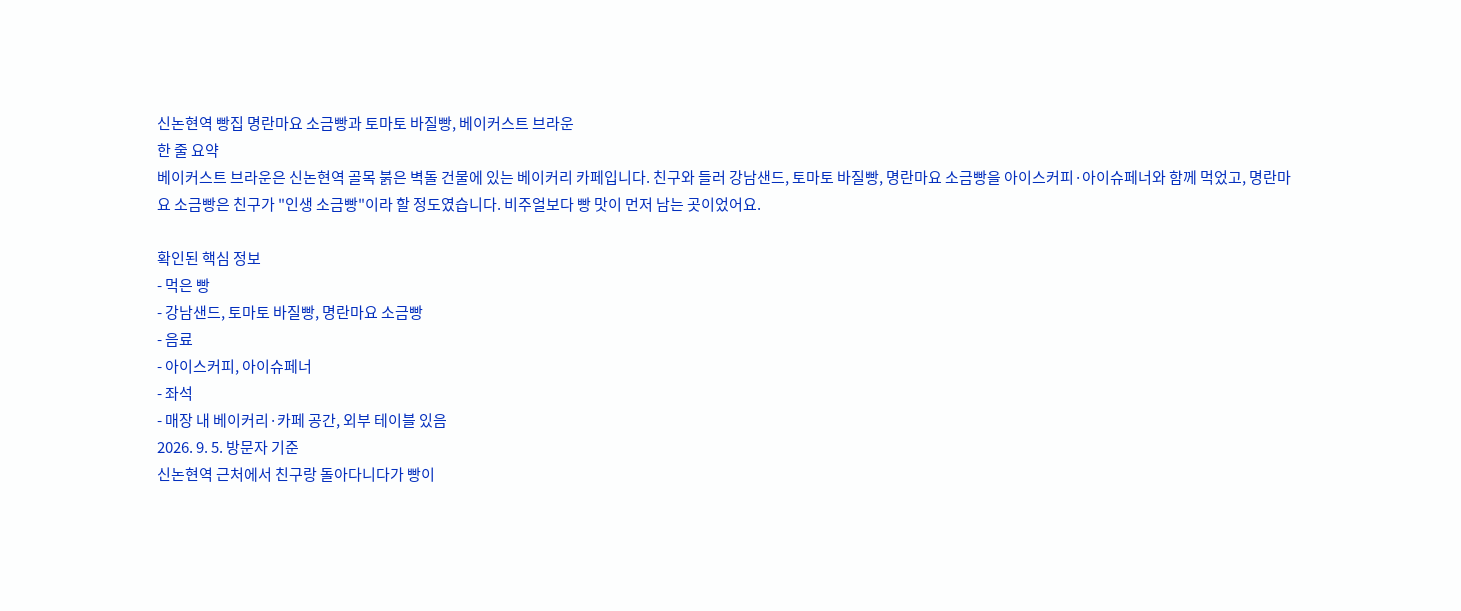신논현역 빵집 명란마요 소금빵과 토마토 바질빵, 베이커스트 브라운
한 줄 요약
베이커스트 브라운은 신논현역 골목 붉은 벽돌 건물에 있는 베이커리 카페입니다. 친구와 들러 강남샌드, 토마토 바질빵, 명란마요 소금빵을 아이스커피·아이슈페너와 함께 먹었고, 명란마요 소금빵은 친구가 "인생 소금빵"이라 할 정도였습니다. 비주얼보다 빵 맛이 먼저 남는 곳이었어요.

확인된 핵심 정보
- 먹은 빵
- 강남샌드, 토마토 바질빵, 명란마요 소금빵
- 음료
- 아이스커피, 아이슈페너
- 좌석
- 매장 내 베이커리·카페 공간, 외부 테이블 있음
2026. 9. 5. 방문자 기준
신논현역 근처에서 친구랑 돌아다니다가 빵이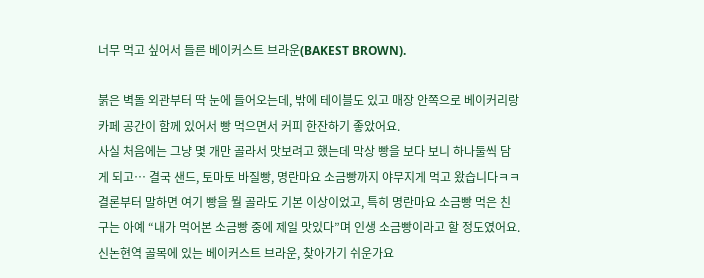너무 먹고 싶어서 들른 베이커스트 브라운(BAKEST BROWN).

붉은 벽돌 외관부터 딱 눈에 들어오는데, 밖에 테이블도 있고 매장 안쪽으로 베이커리랑 카페 공간이 함께 있어서 빵 먹으면서 커피 한잔하기 좋았어요.
사실 처음에는 그냥 몇 개만 골라서 맛보려고 했는데 막상 빵을 보다 보니 하나둘씩 담게 되고… 결국 샌드, 토마토 바질빵, 명란마요 소금빵까지 야무지게 먹고 왔습니다ㅋㅋ
결론부터 말하면 여기 빵을 뭘 골라도 기본 이상이었고, 특히 명란마요 소금빵 먹은 친구는 아예 “내가 먹어본 소금빵 중에 제일 맛있다”며 인생 소금빵이라고 할 정도였어요.
신논현역 골목에 있는 베이커스트 브라운, 찾아가기 쉬운가요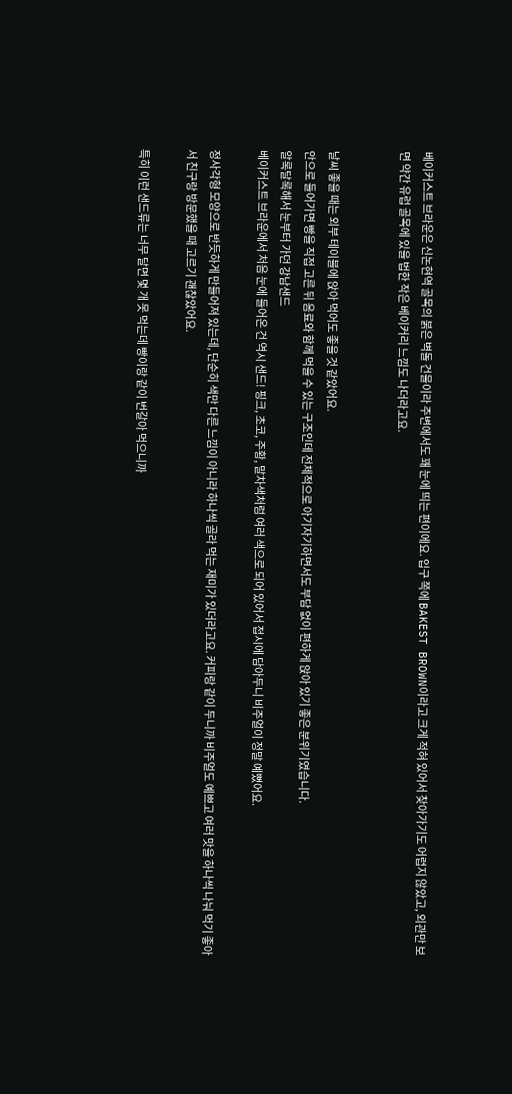베이커스트 브라운은 신논현역 골목의 붉은 벽돌 건물이라 주변에서도 꽤 눈에 띄는 편이에요. 입구 쪽에 BAKEST BROWN이라고 크게 적혀 있어서 찾아가기도 어렵지 않았고, 외관만 보면 약간 유럽 골목에 있을 법한 작은 베이커리 느낌도 나더라고요.


날씨 좋을 때는 외부 테이블에 앉아 먹어도 좋을 것 같았어요.
안으로 들어가면 빵을 직접 고른 뒤 음료와 함께 먹을 수 있는 구조인데 전체적으로 아기자기하면서도 부담 없이 편하게 앉아 있기 좋은 분위기였습니다.
알록달록해서 눈부터 가던 강남샌드
베이커스트 브라운에서 처음 눈에 들어온 건 역시 샌드! 핑크, 초코, 주황, 말차색처럼 여러 색으로 되어 있어서 접시에 담아두니 비주얼이 정말 예뻤어요.

정사각형 모양으로 반듯하게 만들어져 있는데, 단순히 색만 다른 느낌이 아니라 하나씩 골라 먹는 재미가 있더라고요. 커피랑 같이 두니까 비주얼도 예쁘고 여러 맛을 하나씩 나눠 먹기 좋아서 친구랑 방문했을 때 고르기 괜찮았어요.

특히 이런 샌드류는 너무 달면 몇 개 못 먹는데 빵이랑 같이 번갈아 먹으니까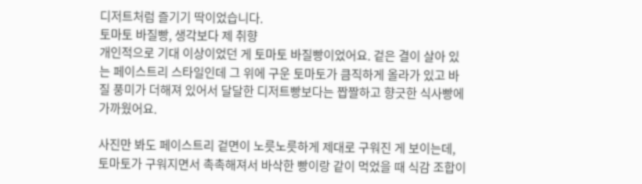디저트처럼 즐기기 딱이었습니다.
토마토 바질빵, 생각보다 제 취향
개인적으로 기대 이상이었던 게 토마토 바질빵이었어요. 겉은 결이 살아 있는 페이스트리 스타일인데 그 위에 구운 토마토가 큼직하게 올라가 있고 바질 풍미가 더해져 있어서 달달한 디저트빵보다는 짭짤하고 향긋한 식사빵에 가까웠어요.

사진만 봐도 페이스트리 겉면이 노릇노릇하게 제대로 구워진 게 보이는데, 토마토가 구워지면서 촉촉해져서 바삭한 빵이랑 같이 먹었을 때 식감 조합이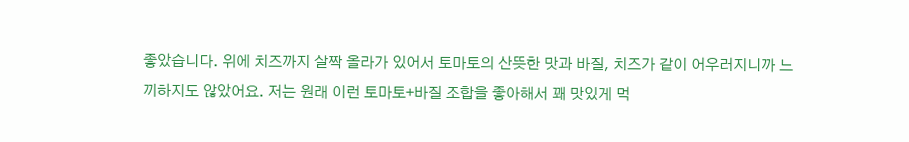좋았습니다. 위에 치즈까지 살짝 올라가 있어서 토마토의 산뜻한 맛과 바질, 치즈가 같이 어우러지니까 느끼하지도 않았어요. 저는 원래 이런 토마토+바질 조합을 좋아해서 꽤 맛있게 먹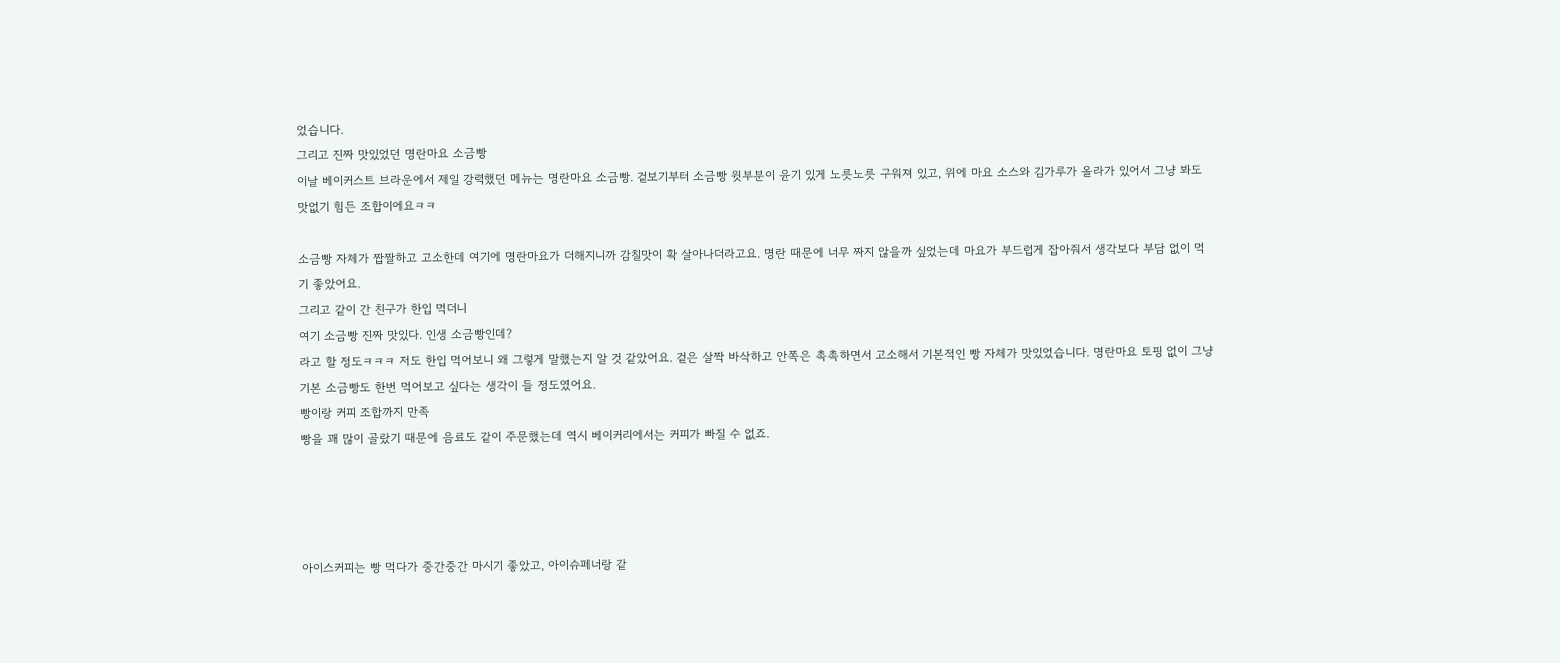었습니다.
그리고 진짜 맛있었던 명란마요 소금빵
이날 베이커스트 브라운에서 제일 강력했던 메뉴는 명란마요 소금빵. 겉보기부터 소금빵 윗부분이 윤기 있게 노릇노릇 구워져 있고, 위에 마요 소스와 김가루가 올라가 있어서 그냥 봐도 맛없기 힘든 조합이에요ㅋㅋ

소금빵 자체가 짭짤하고 고소한데 여기에 명란마요가 더해지니까 감칠맛이 확 살아나더라고요. 명란 때문에 너무 짜지 않을까 싶었는데 마요가 부드럽게 잡아줘서 생각보다 부담 없이 먹기 좋았어요.
그리고 같이 간 친구가 한입 먹더니
여기 소금빵 진짜 맛있다. 인생 소금빵인데?
라고 할 정도ㅋㅋㅋ 저도 한입 먹어보니 왜 그렇게 말했는지 알 것 같았어요. 겉은 살짝 바삭하고 안쪽은 촉촉하면서 고소해서 기본적인 빵 자체가 맛있었습니다. 명란마요 토핑 없이 그냥 기본 소금빵도 한번 먹어보고 싶다는 생각이 들 정도였어요.
빵이랑 커피 조합까지 만족
빵을 꽤 많이 골랐기 때문에 음료도 같이 주문했는데 역시 베이커리에서는 커피가 빠질 수 없죠.




아이스커피는 빵 먹다가 중간중간 마시기 좋았고, 아이슈페너랑 같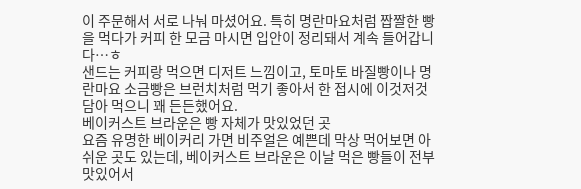이 주문해서 서로 나눠 마셨어요. 특히 명란마요처럼 짭짤한 빵을 먹다가 커피 한 모금 마시면 입안이 정리돼서 계속 들어갑니다…ㅎ
샌드는 커피랑 먹으면 디저트 느낌이고, 토마토 바질빵이나 명란마요 소금빵은 브런치처럼 먹기 좋아서 한 접시에 이것저것 담아 먹으니 꽤 든든했어요.
베이커스트 브라운은 빵 자체가 맛있었던 곳
요즘 유명한 베이커리 가면 비주얼은 예쁜데 막상 먹어보면 아쉬운 곳도 있는데, 베이커스트 브라운은 이날 먹은 빵들이 전부 맛있어서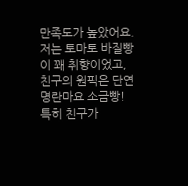만족도가 높았어요.
저는 토마토 바질빵이 꽤 취향이었고, 친구의 원픽은 단연 명란마요 소금빵! 특히 친구가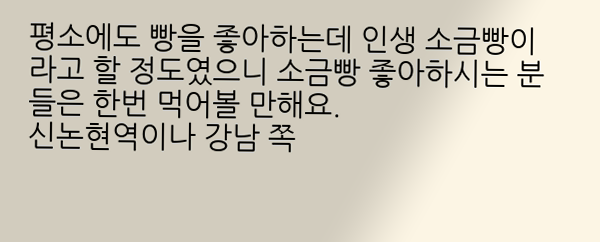평소에도 빵을 좋아하는데 인생 소금빵이라고 할 정도였으니 소금빵 좋아하시는 분들은 한번 먹어볼 만해요.
신논현역이나 강남 쪽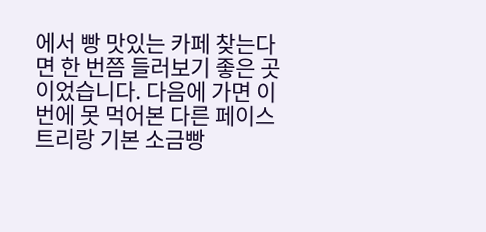에서 빵 맛있는 카페 찾는다면 한 번쯤 들러보기 좋은 곳이었습니다. 다음에 가면 이번에 못 먹어본 다른 페이스트리랑 기본 소금빵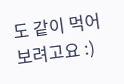도 같이 먹어보려고요 :)